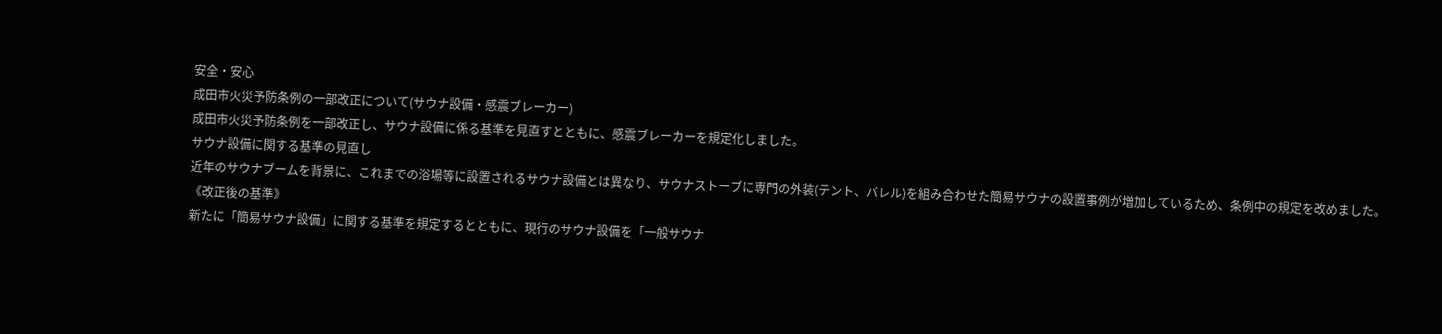安全・安心
成田市火災予防条例の一部改正について(サウナ設備・感震ブレーカー)
成田市火災予防条例を一部改正し、サウナ設備に係る基準を見直すとともに、感震ブレーカーを規定化しました。
サウナ設備に関する基準の見直し
近年のサウナブームを背景に、これまでの浴場等に設置されるサウナ設備とは異なり、サウナストーブに専門の外装(テント、バレル)を組み合わせた簡易サウナの設置事例が増加しているため、条例中の規定を改めました。
《改正後の基準》
新たに「簡易サウナ設備」に関する基準を規定するとともに、現行のサウナ設備を「一般サウナ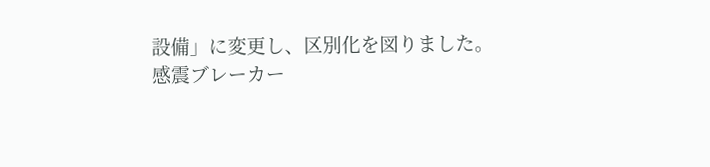設備」に変更し、区別化を図りました。
感震ブレーカー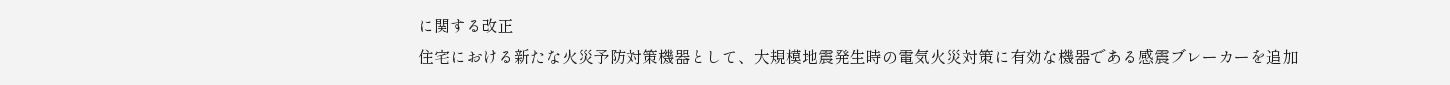に関する改正
住宅における新たな火災予防対策機器として、大規模地震発生時の電気火災対策に有効な機器である感震ブレーカーを追加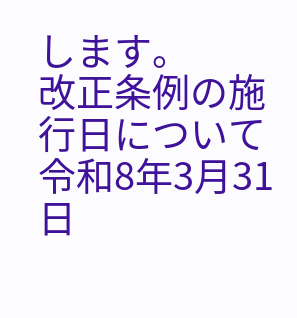します。
改正条例の施行日について
令和8年3月31日